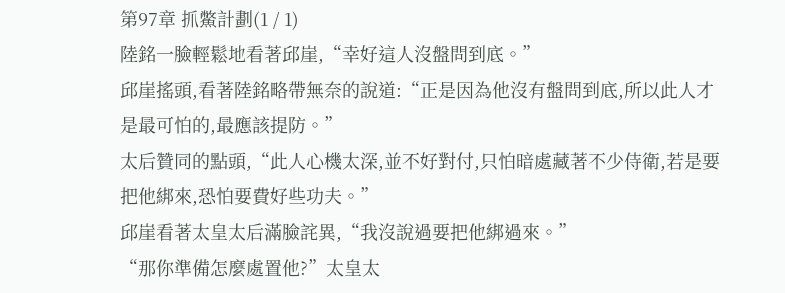第97章 抓鱉計劃(1 / 1)
陸銘一臉輕鬆地看著邱崖,“幸好這人沒盤問到底。”
邱崖搖頭,看著陸銘略帶無奈的說道:“正是因為他沒有盤問到底,所以此人才是最可怕的,最應該提防。”
太后贊同的點頭,“此人心機太深,並不好對付,只怕暗處藏著不少侍衛,若是要把他綁來,恐怕要費好些功夫。”
邱崖看著太皇太后滿臉詫異,“我沒說過要把他綁過來。”
“那你準備怎麼處置他?”太皇太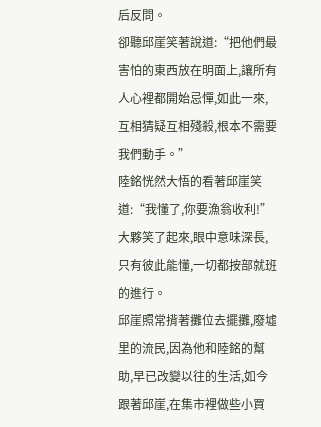后反問。
卻聽邱崖笑著說道:“把他們最害怕的東西放在明面上,讓所有人心裡都開始忌憚,如此一來,互相猜疑互相殘殺,根本不需要我們動手。”
陸銘恍然大悟的看著邱崖笑道:“我懂了,你要漁翁收利!”
大夥笑了起來,眼中意味深長,只有彼此能懂,一切都按部就班的進行。
邱崖照常揹著攤位去擺攤,廢墟里的流民,因為他和陸銘的幫助,早已改變以往的生活,如今跟著邱崖,在集市裡做些小買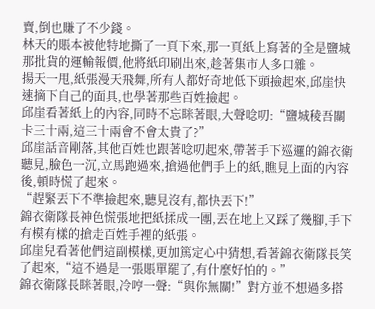賣,倒也賺了不少錢。
林天的賬本被他特地撕了一頁下來,那一頁紙上寫著的全是鹽城那批貨的運輸報價,他將紙印刷出來,趁著集市人多口雜。
揚天一甩,紙張漫天飛舞,所有人都好奇地低下頭撿起來,邱崖快速摘下自己的面具,也學著那些百姓撿起。
邱崖看著紙上的內容,同時不忘眯著眼,大聲唸叨:“鹽城稜吾關卡三十兩,這三十兩會不會太貴了?”
邱崖話音剛落,其他百姓也跟著唸叨起來,帶著手下巡邏的錦衣衛聽見,臉色一沉,立馬跑過來,搶過他們手上的紙,瞧見上面的內容後,頓時慌了起來。
“趕緊丟下不準撿起來,聽見沒有,都快丟下!”
錦衣衛隊長神色慌張地把紙揉成一團,丟在地上又踩了幾腳,手下有模有樣的搶走百姓手裡的紙張。
邱崖兒看著他們這副模樣,更加篤定心中猜想,看著錦衣衛隊長笑了起來,“這不過是一張賬單罷了,有什麼好怕的。”
錦衣衛隊長眯著眼,冷哼一聲:“與你無關!”對方並不想過多搭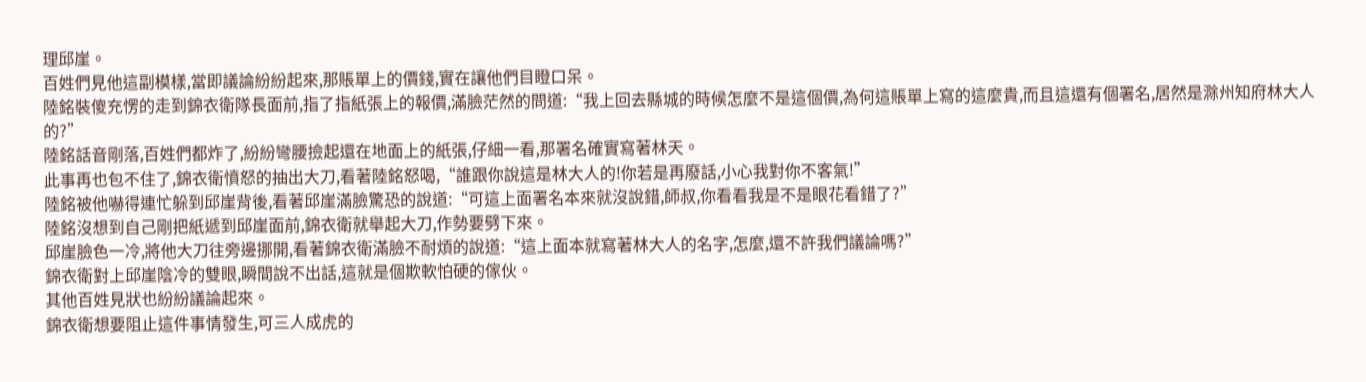理邱崖。
百姓們見他這副模樣,當即議論紛紛起來,那賬單上的價錢,實在讓他們目瞪口呆。
陸銘裝傻充愣的走到錦衣衛隊長面前,指了指紙張上的報價,滿臉茫然的問道:“我上回去縣城的時候怎麼不是這個價,為何這賬單上寫的這麼貴,而且這還有個署名,居然是滁州知府林大人的?”
陸銘話音剛落,百姓們都炸了,紛紛彎腰撿起還在地面上的紙張,仔細一看,那署名確實寫著林天。
此事再也包不住了,錦衣衛憤怒的抽出大刀,看著陸銘怒喝,“誰跟你說這是林大人的!你若是再廢話,小心我對你不客氣!”
陸銘被他嚇得連忙躲到邱崖背後,看著邱崖滿臉驚恐的說道:“可這上面署名本來就沒說錯,師叔,你看看我是不是眼花看錯了?”
陸銘沒想到自己剛把紙遞到邱崖面前,錦衣衛就舉起大刀,作勢要劈下來。
邱崖臉色一冷,將他大刀往旁邊挪開,看著錦衣衛滿臉不耐煩的說道:“這上面本就寫著林大人的名字,怎麼,還不許我們議論嗎?”
錦衣衛對上邱崖陰冷的雙眼,瞬間說不出話,這就是個欺軟怕硬的傢伙。
其他百姓見狀也紛紛議論起來。
錦衣衛想要阻止這件事情發生,可三人成虎的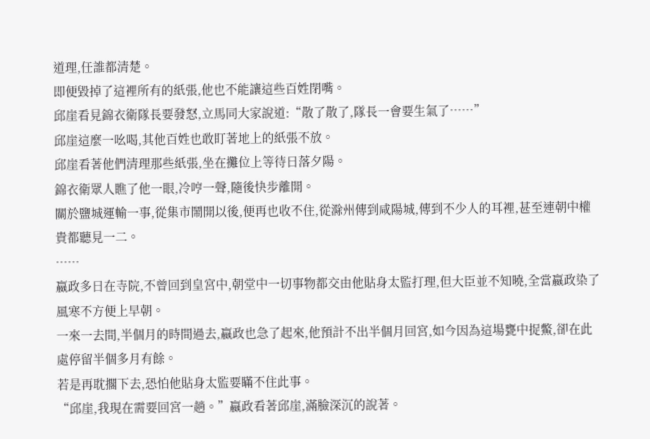道理,任誰都清楚。
即便毀掉了這裡所有的紙張,他也不能讓這些百姓閉嘴。
邱崖看見錦衣衛隊長要發怒,立馬同大家說道:“散了散了,隊長一會要生氣了……”
邱崖這麼一吆喝,其他百姓也敢盯著地上的紙張不放。
邱崖看著他們清理那些紙張,坐在攤位上等待日落夕陽。
錦衣衛眾人瞧了他一眼,冷哼一聲,隨後快步離開。
關於鹽城運輸一事,從集市鬧開以後,便再也收不住,從滁州傳到咸陽城,傳到不少人的耳裡,甚至連朝中權貴都聽見一二。
……
嬴政多日在寺院,不曾回到皇宮中,朝堂中一切事物都交由他貼身太監打理,但大臣並不知曉,全當嬴政染了風寒不方便上早朝。
一來一去間,半個月的時間過去,嬴政也急了起來,他預計不出半個月回宮,如今因為這場甕中捉鱉,卻在此處停留半個多月有餘。
若是再耽擱下去,恐怕他貼身太監要瞞不住此事。
“邱崖,我現在需要回宮一趟。”嬴政看著邱崖,滿臉深沉的說著。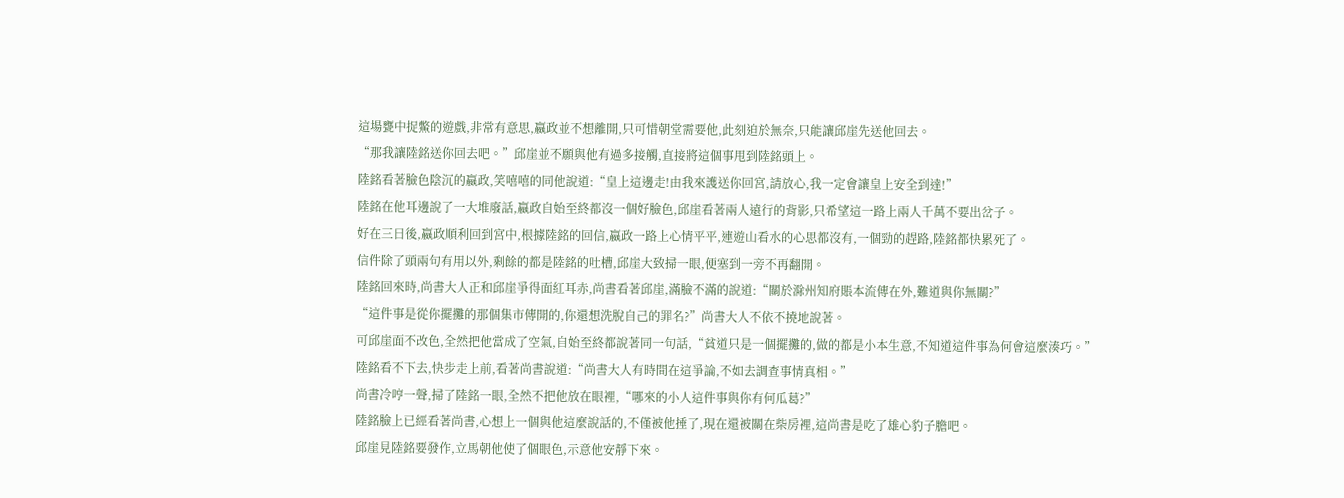這場甕中捉鱉的遊戲,非常有意思,嬴政並不想離開,只可惜朝堂需要他,此刻迫於無奈,只能讓邱崖先送他回去。
“那我讓陸銘送你回去吧。”邱崖並不願與他有過多接觸,直接將這個事甩到陸銘頭上。
陸銘看著臉色陰沉的嬴政,笑嘻嘻的同他說道:“皇上這邊走!由我來護送你回宮,請放心,我一定會讓皇上安全到達!”
陸銘在他耳邊說了一大堆廢話,嬴政自始至終都沒一個好臉色,邱崖看著兩人遠行的背影,只希望這一路上兩人千萬不要出岔子。
好在三日後,嬴政順利回到宮中,根據陸銘的回信,嬴政一路上心情平平,連遊山看水的心思都沒有,一個勁的趕路,陸銘都快累死了。
信件除了頭兩句有用以外,剩餘的都是陸銘的吐槽,邱崖大致掃一眼,便塞到一旁不再翻開。
陸銘回來時,尚書大人正和邱崖爭得面紅耳赤,尚書看著邱崖,滿臉不滿的說道:“關於滁州知府賬本流傳在外,難道與你無關?”
“這件事是從你擺攤的那個集市傳開的,你還想洗脫自己的罪名?”尚書大人不依不撓地說著。
可邱崖面不改色,全然把他當成了空氣,自始至終都說著同一句話,“貧道只是一個擺攤的,做的都是小本生意,不知道這件事為何會這麼湊巧。”
陸銘看不下去,快步走上前,看著尚書說道:“尚書大人有時間在這爭論,不如去調查事情真相。”
尚書冷哼一聲,掃了陸銘一眼,全然不把他放在眼裡,“哪來的小人這件事與你有何瓜葛?”
陸銘臉上已經看著尚書,心想上一個與他這麼說話的,不僅被他捶了,現在還被關在柴房裡,這尚書是吃了雄心豹子膽吧。
邱崖見陸銘要發作,立馬朝他使了個眼色,示意他安靜下來。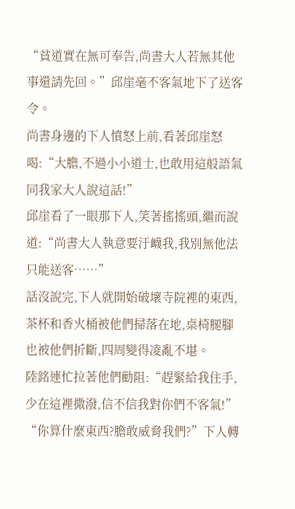“貧道實在無可奉告,尚書大人若無其他事還請先回。”邱崖毫不客氣地下了送客令。
尚書身邊的下人憤怒上前,看著邱崖怒喝:“大膽,不過小小道士,也敢用這般語氣同我家大人說這話!”
邱崖看了一眼那下人,笑著搖搖頭,繼而說道:“尚書大人執意要汙衊我,我別無他法只能送客……”
話沒說完,下人就開始破壞寺院裡的東西,茶杯和香火桶被他們掃落在地,桌椅腿腳也被他們折斷,四周變得凌亂不堪。
陸銘連忙拉著他們勸阻:“趕緊給我住手,少在這裡撒潑,信不信我對你們不客氣!”
“你算什麼東西?膽敢威脅我們?”下人轉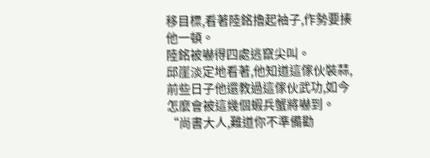移目標,看著陸銘擼起袖子,作勢要揍他一頓。
陸銘被嚇得四處逃竄尖叫。
邱崖淡定地看著,他知道這傢伙裝蒜,前些日子他還教過這傢伙武功,如今怎麼會被這幾個蝦兵蟹將嚇到。
“尚書大人,難道你不準備勸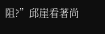阻?”邱崖看著尚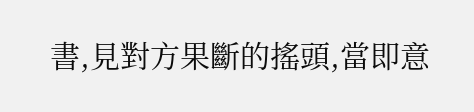書,見對方果斷的搖頭,當即意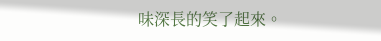味深長的笑了起來。